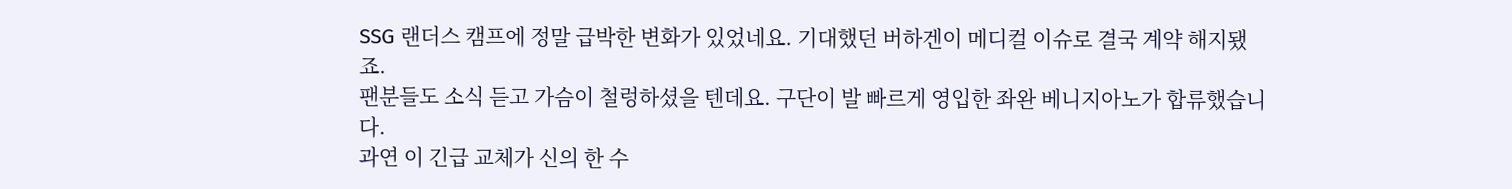SSG 랜더스 캠프에 정말 급박한 변화가 있었네요. 기대했던 버하겐이 메디컬 이슈로 결국 계약 해지됐죠.
팬분들도 소식 듣고 가슴이 철렁하셨을 텐데요. 구단이 발 빠르게 영입한 좌완 베니지아노가 합류했습니다.
과연 이 긴급 교체가 신의 한 수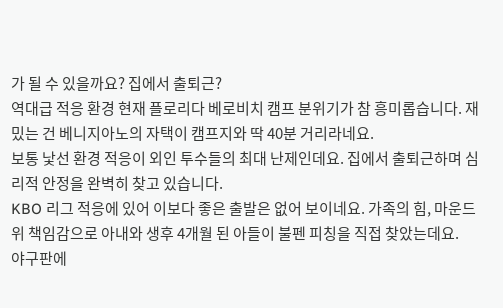가 될 수 있을까요? 집에서 출퇴근?
역대급 적응 환경 현재 플로리다 베로비치 캠프 분위기가 참 흥미롭습니다. 재밌는 건 베니지아노의 자택이 캠프지와 딱 40분 거리라네요.
보통 낯선 환경 적응이 외인 투수들의 최대 난제인데요. 집에서 출퇴근하며 심리적 안정을 완벽히 찾고 있습니다.
KBO 리그 적응에 있어 이보다 좋은 출발은 없어 보이네요. 가족의 힘, 마운드 위 책임감으로 아내와 생후 4개월 된 아들이 불펜 피칭을 직접 찾았는데요.
야구판에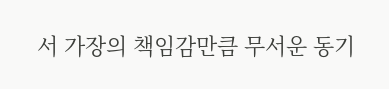서 가장의 책임감만큼 무서운 동기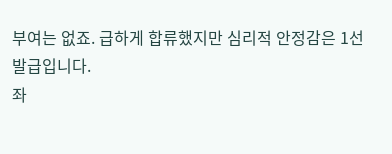부여는 없죠. 급하게 합류했지만 심리적 안정감은 1선발급입니다.
좌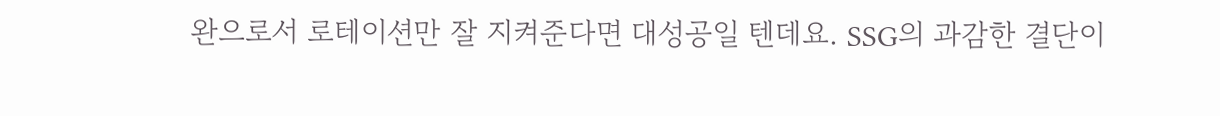완으로서 로테이션만 잘 지켜준다면 대성공일 텐데요. SSG의 과감한 결단이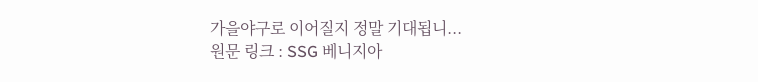가을야구로 이어질지 정말 기대됩니...
원문 링크 : SSG 베니지아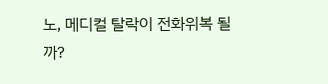노, 메디컬 탈락이 전화위복 될까?